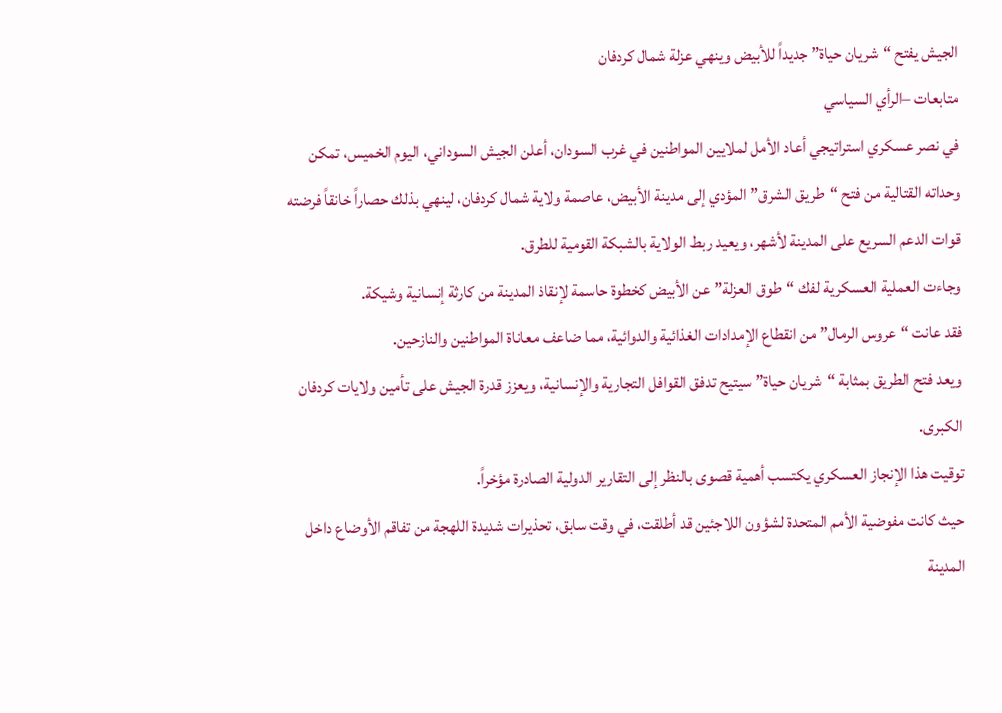الجيش يفتح “شريان حياة” جديداً للأبيض وينهي عزلة شمال كردفان
متابعات –الرأي السياسي
في نصر عسكري استراتيجي أعاد الأمل لملايين المواطنين في غرب السودان، أعلن الجيش السوداني، اليوم الخميس، تمكن وحداته القتالية من فتح “طريق الشرق” المؤدي إلى مدينة الأبيض، عاصمة ولاية شمال كردفان، لينهي بذلك حصاراً خانقاً فرضته قوات الدعم السريع على المدينة لأشهر، ويعيد ربط الولاية بالشبكة القومية للطرق.
وجاءت العملية العسكرية لفك “طوق العزلة” عن الأبيض كخطوة حاسمة لإنقاذ المدينة من كارثة إنسانية وشيكة.
فقد عانت “عروس الرمال” من انقطاع الإمدادات الغذائية والدوائية، مما ضاعف معاناة المواطنين والنازحين.
ويعد فتح الطريق بمثابة “شريان حياة” سيتيح تدفق القوافل التجارية والإنسانية، ويعزز قدرة الجيش على تأمين ولايات كردفان الكبرى.
توقيت هذا الإنجاز العسكري يكتسب أهمية قصوى بالنظر إلى التقارير الدولية الصادرة مؤخراً.
حيث كانت مفوضية الأمم المتحدة لشؤون اللاجئين قد أطلقت، في وقت سابق، تحذيرات شديدة اللهجة من تفاقم الأوضاع داخل المدينة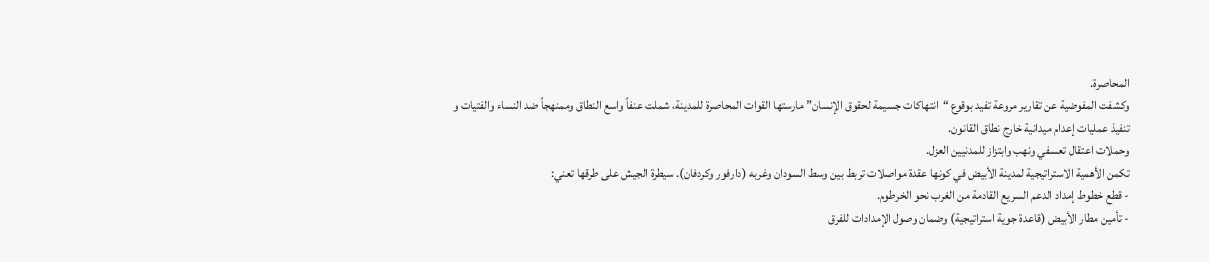المحاصرة.
وكشفت المفوضية عن تقارير مروعة تفيد بوقوع “انتهاكات جسيمة لحقوق الإنسان” مارستها القوات المحاصرة للمدينة، شملت عنفاً واسع النطاق وممنهجاً ضد النساء والفتيات و تنفيذ عمليات إعدام ميدانية خارج نطاق القانون.
وحملات اعتقال تعسفي ونهب وابتزاز للمدنيين العزل.
تكمن الأهمية الاستراتيجية لمدينة الأبيض في كونها عقدة مواصلات تربط بين وسط السودان وغربه (دارفور وكردفان). سيطرة الجيش على طرقها تعني:
- قطع خطوط إمداد الدعم السريع القادمة من الغرب نحو الخرطوم.
- تأمين مطار الأبيض (قاعدة جوية استراتيجية) وضمان وصول الإمدادات للفرق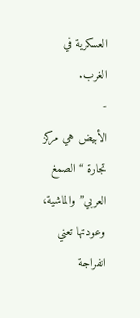العسكرية في الغرب.
-
الأبيض هي مركز تجارة “الصمغ العربي” والماشية، وعودتها تعني انفراجة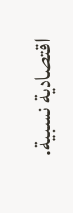اقتصادية نسبية.